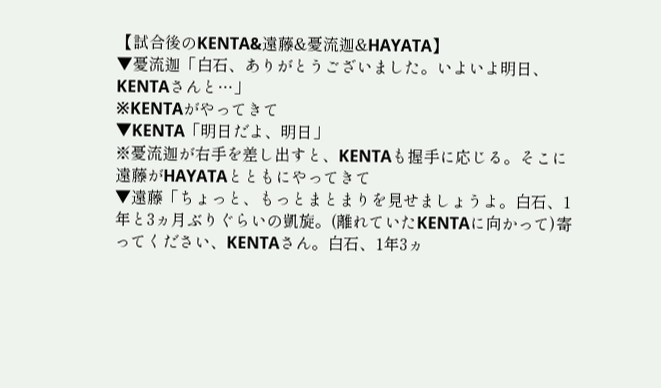【試合後のKENTA&遠藤&憂流迦&HAYATA】
▼憂流迦「白石、ありがとうございました。いよいよ明日、KENTAさんと…」
※KENTAがやってきて
▼KENTA「明日だよ、明日」
※憂流迦が右手を差し出すと、KENTAも握手に応じる。そこに遠藤がHAYATAとともにやってきて
▼遠藤「ちょっと、もっとまとまりを見せましょうよ。白石、1年と3ヵ月ぶりぐらいの凱旋。(離れていたKENTAに向かって)寄ってください、KENTAさん。白石、1年3ヵ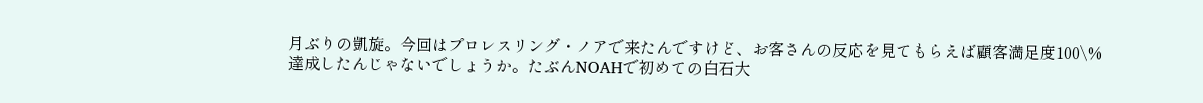月ぶりの凱旋。今回はプロレスリング・ノアで来たんですけど、お客さんの反応を見てもらえば顧客満足度100\%達成したんじゃないでしょうか。たぶんNOAHで初めての白石大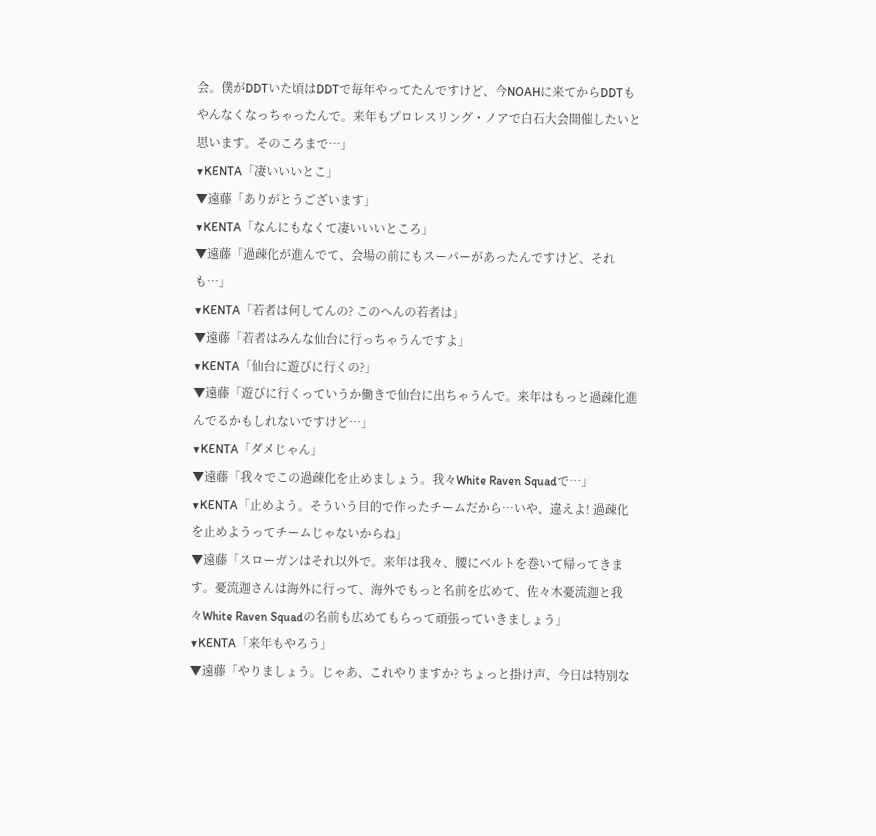会。僕がDDTいた頃はDDTで毎年やってたんですけど、今NOAHに来てからDDTもやんなくなっちゃったんで。来年もプロレスリング・ノアで白石大会開催したいと思います。そのころまで…」
▼KENTA「凄いいいとこ」
▼遠藤「ありがとうございます」
▼KENTA「なんにもなくて凄いいいところ」
▼遠藤「過疎化が進んでて、会場の前にもスーパーがあったんですけど、それも…」
▼KENTA「若者は何してんの? このへんの若者は」
▼遠藤「若者はみんな仙台に行っちゃうんですよ」
▼KENTA「仙台に遊びに行くの?」
▼遠藤「遊びに行くっていうか働きで仙台に出ちゃうんで。来年はもっと過疎化進んでるかもしれないですけど…」
▼KENTA「ダメじゃん」
▼遠藤「我々でこの過疎化を止めましょう。我々White Raven Squadで…」
▼KENTA「止めよう。そういう目的で作ったチームだから…いや、違えよ! 過疎化を止めようってチームじゃないからね」
▼遠藤「スローガンはそれ以外で。来年は我々、腰にベルトを巻いて帰ってきます。憂流迦さんは海外に行って、海外でもっと名前を広めて、佐々木憂流迦と我々White Raven Squadの名前も広めてもらって頑張っていきましょう」
▼KENTA「来年もやろう」
▼遠藤「やりましょう。じゃあ、これやりますか? ちょっと掛け声、今日は特別な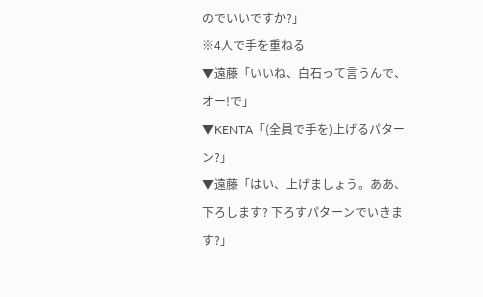のでいいですか?」
※4人で手を重ねる
▼遠藤「いいね、白石って言うんで、オー!で」
▼KENTA「(全員で手を)上げるパターン?」
▼遠藤「はい、上げましょう。ああ、下ろします? 下ろすパターンでいきます?」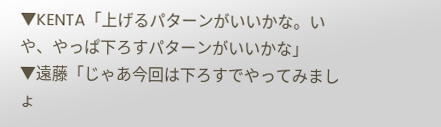▼KENTA「上げるパターンがいいかな。いや、やっぱ下ろすパターンがいいかな」
▼遠藤「じゃあ今回は下ろすでやってみましょ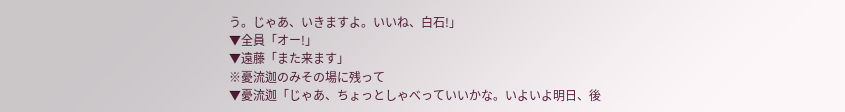う。じゃあ、いきますよ。いいね、白石!」
▼全員「オー!」
▼遠藤「また来ます」
※憂流迦のみその場に残って
▼憂流迦「じゃあ、ちょっとしゃべっていいかな。いよいよ明日、後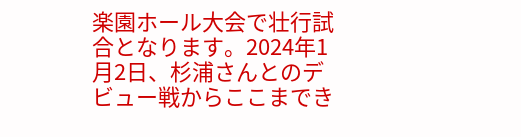楽園ホール大会で壮行試合となります。2024年1月2日、杉浦さんとのデビュー戦からここまでき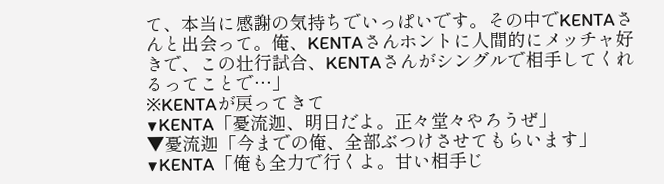て、本当に感謝の気持ちでいっぱいです。その中でKENTAさんと出会って。俺、KENTAさんホントに人間的にメッチャ好きで、この壮行試合、KENTAさんがシングルで相手してくれるってことで…」
※KENTAが戻ってきて
▼KENTA「憂流迦、明日だよ。正々堂々やろうぜ」
▼憂流迦「今までの俺、全部ぶつけさせてもらいます」
▼KENTA「俺も全力で行くよ。甘い相手じ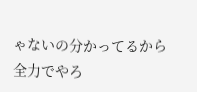ゃないの分かってるから全力でやろ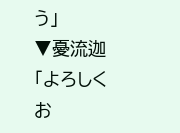う」
▼憂流迦「よろしくお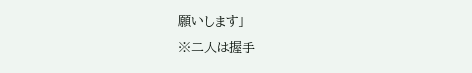願いします」
※二人は握手